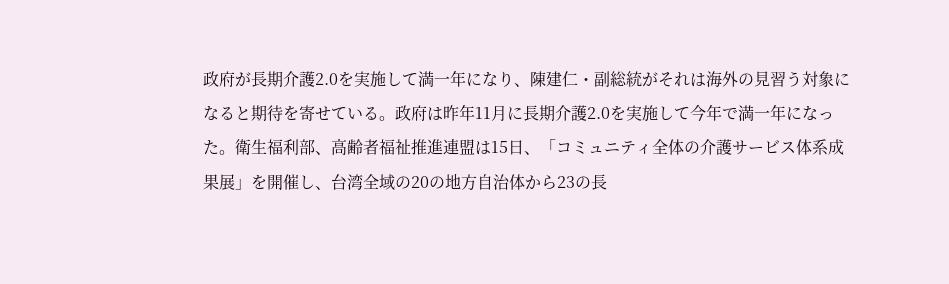政府が長期介護2.0を実施して満一年になり、陳建仁・副総統がそれは海外の見習う対象になると期待を寄せている。政府は昨年11月に長期介護2.0を実施して今年で満一年になった。衛生福利部、高齢者福祉推進連盟は15日、「コミュニティ全体の介護サービス体系成果展」を開催し、台湾全域の20の地方自治体から23の長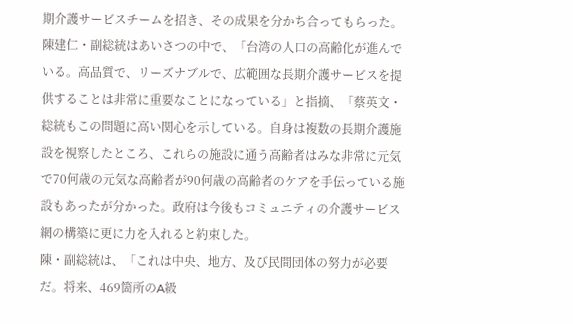期介護サービスチームを招き、その成果を分かち合ってもらった。
陳建仁・副総統はあいさつの中で、「台湾の人口の高齢化が進んでいる。高品質で、リーズナブルで、広範囲な長期介護サービスを提供することは非常に重要なことになっている」と指摘、「蔡英文・総統もこの問題に高い関心を示している。自身は複数の長期介護施設を視察したところ、これらの施設に通う高齢者はみな非常に元気で70何歳の元気な高齢者が90何歳の高齢者のケアを手伝っている施設もあったが分かった。政府は今後もコミュニティの介護サービス網の構築に更に力を入れると約束した。
陳・副総統は、「これは中央、地方、及び民間団体の努力が必要だ。将来、469箇所のA級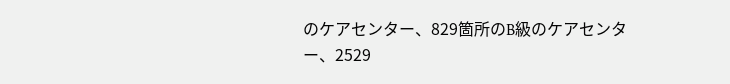のケアセンター、829箇所のB級のケアセンター、2529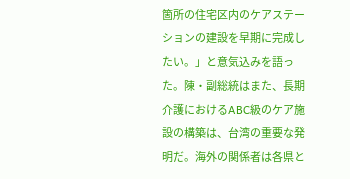箇所の住宅区内のケアステーションの建設を早期に完成したい。」と意気込みを語った。陳・副総統はまた、長期介護におけるABC級のケア施設の構築は、台湾の重要な発明だ。海外の関係者は各県と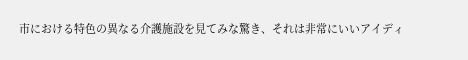市における特色の異なる介護施設を見てみな驚き、それは非常にいいアイディ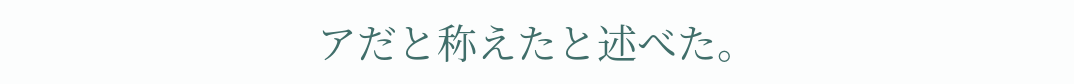アだと称えたと述べた。